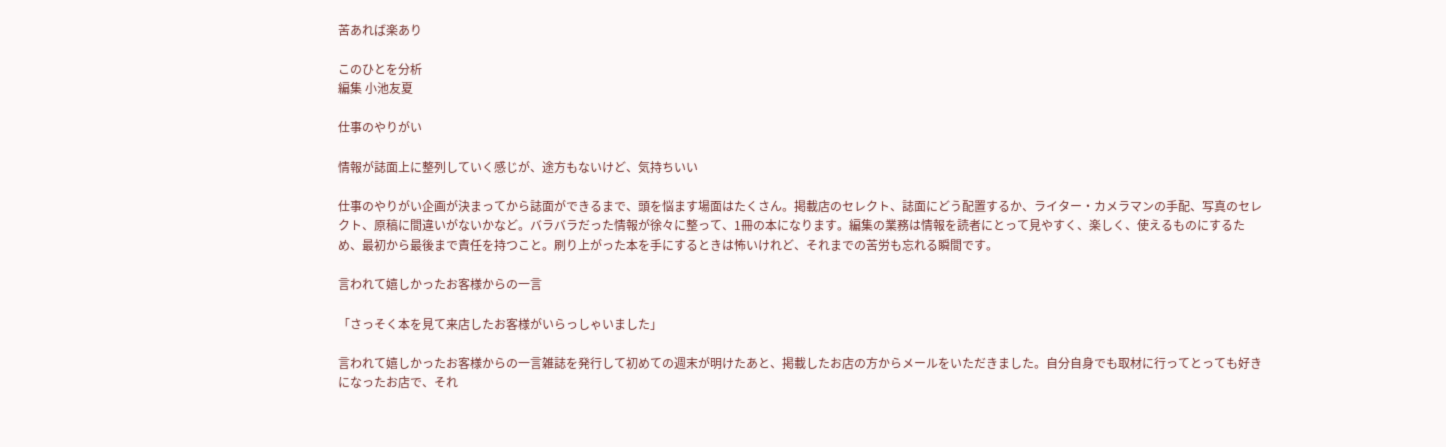苦あれば楽あり

このひとを分析
編集 小池友夏

仕事のやりがい

情報が誌面上に整列していく感じが、途方もないけど、気持ちいい

仕事のやりがい企画が決まってから誌面ができるまで、頭を悩ます場面はたくさん。掲載店のセレクト、誌面にどう配置するか、ライター・カメラマンの手配、写真のセレクト、原稿に間違いがないかなど。バラバラだった情報が徐々に整って、1冊の本になります。編集の業務は情報を読者にとって見やすく、楽しく、使えるものにするため、最初から最後まで責任を持つこと。刷り上がった本を手にするときは怖いけれど、それまでの苦労も忘れる瞬間です。

言われて嬉しかったお客様からの一言

「さっそく本を見て来店したお客様がいらっしゃいました」

言われて嬉しかったお客様からの一言雑誌を発行して初めての週末が明けたあと、掲載したお店の方からメールをいただきました。自分自身でも取材に行ってとっても好きになったお店で、それ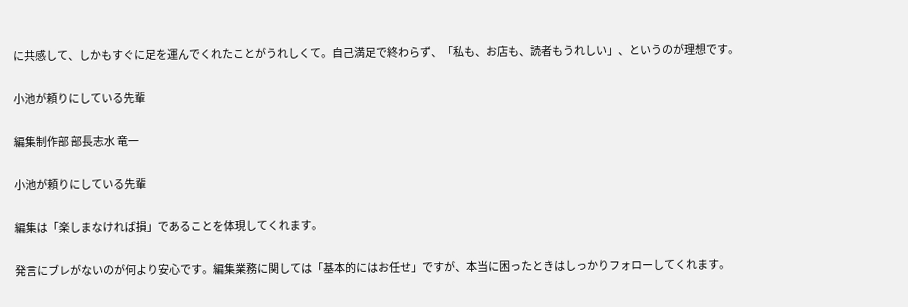に共感して、しかもすぐに足を運んでくれたことがうれしくて。自己満足で終わらず、「私も、お店も、読者もうれしい」、というのが理想です。

小池が頼りにしている先輩

編集制作部 部長志水 竜一

小池が頼りにしている先輩

編集は「楽しまなければ損」であることを体現してくれます。

発言にブレがないのが何より安心です。編集業務に関しては「基本的にはお任せ」ですが、本当に困ったときはしっかりフォローしてくれます。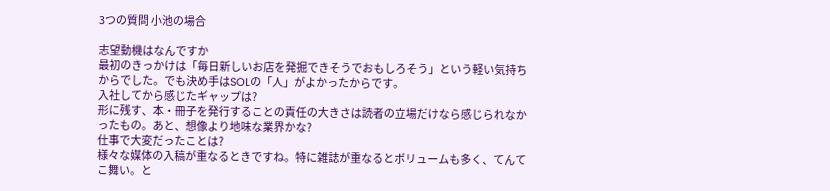3つの質問 小池の場合

志望動機はなんですか
最初のきっかけは「毎日新しいお店を発掘できそうでおもしろそう」という軽い気持ちからでした。でも決め手はSOLの「人」がよかったからです。
入社してから感じたギャップは?
形に残す、本・冊子を発行することの責任の大きさは読者の立場だけなら感じられなかったもの。あと、想像より地味な業界かな?
仕事で大変だったことは?
様々な媒体の入稿が重なるときですね。特に雑誌が重なるとボリュームも多く、てんてこ舞い。と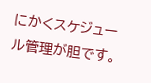にかくスケジュール管理が胆です。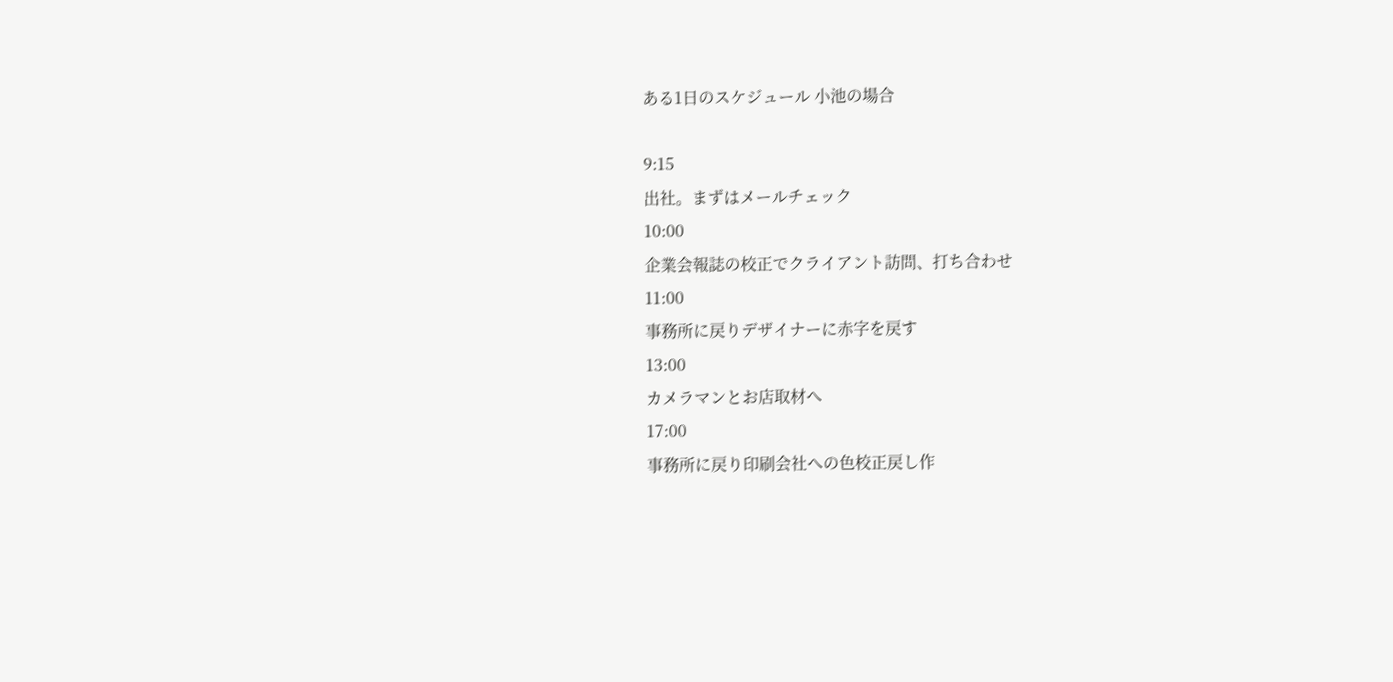ある1日のスケジュール 小池の場合

9:15
出社。まずはメールチェック
10:00
企業会報誌の校正でクライアント訪問、打ち合わせ
11:00
事務所に戻りデザイナーに赤字を戻す
13:00
カメラマンとお店取材へ
17:00
事務所に戻り印刷会社への色校正戻し作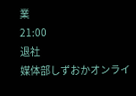業
21:00
退社
媒体部しずおかオンライ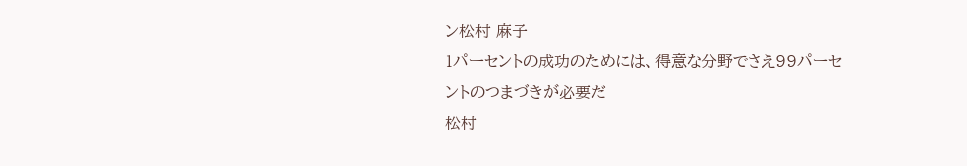ン松村 麻子
1パーセントの成功のためには、得意な分野でさえ99パーセントのつまづきが必要だ
松村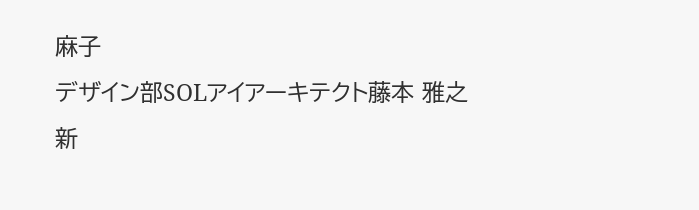麻子
デザイン部SOLアイアーキテクト藤本 雅之
新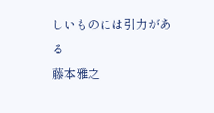しいものには引力がある
藤本雅之